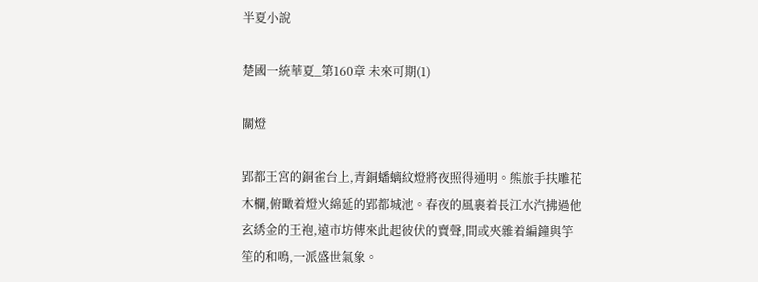半夏小說

楚國一統華夏_第160章 未來可期(1)

關燈

郢都王宮的銅雀台上,青銅蟠螭紋燈將夜照得通明。熊旅手扶雕花木欄,俯瞰着燈火綿延的郢都城池。春夜的風裹着長江水汽拂過他玄綉金的王袍,遠市坊傳來此起彼伏的賣聲,間或夾雜着編鐘與竽笙的和鳴,一派盛世氣象。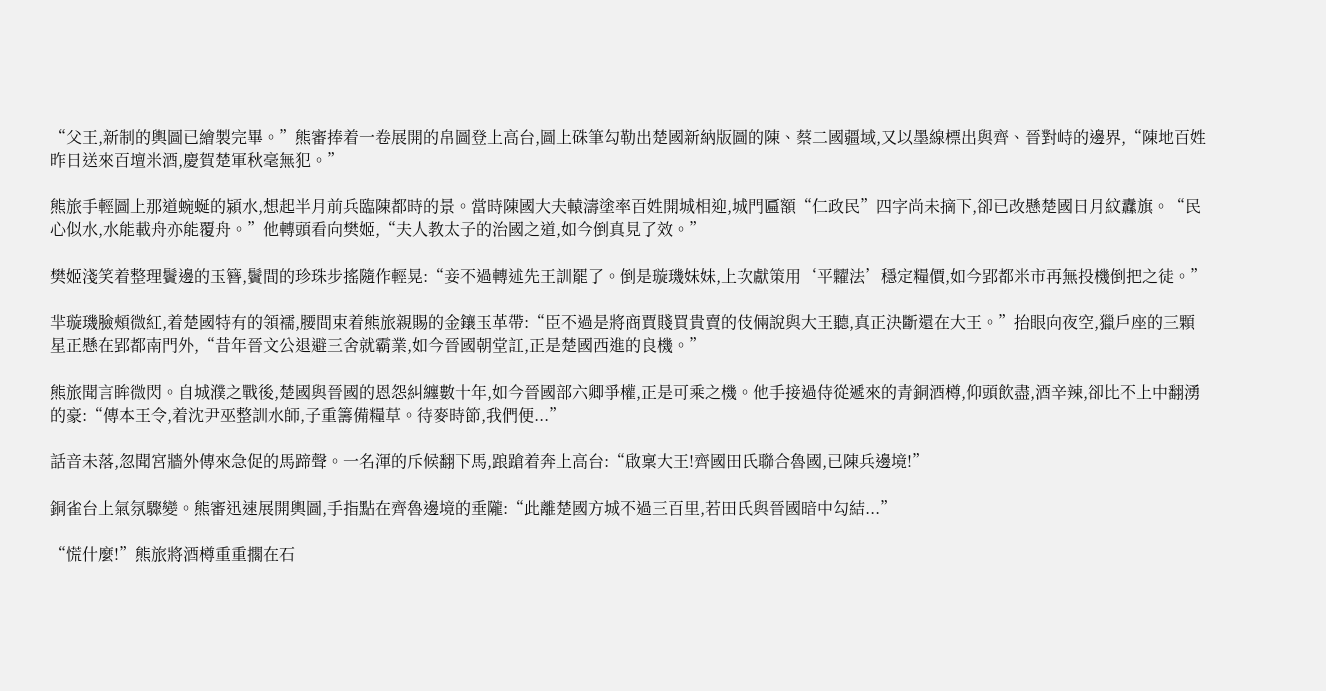“父王,新制的輿圖已繪製完畢。”熊審捧着一卷展開的帛圖登上高台,圖上硃筆勾勒出楚國新納版圖的陳、蔡二國疆域,又以墨線標出與齊、晉對峙的邊界,“陳地百姓昨日送來百壇米酒,慶賀楚軍秋毫無犯。”

熊旅手輕圖上那道蜿蜒的潁水,想起半月前兵臨陳都時的景。當時陳國大夫轅濤塗率百姓開城相迎,城門匾額“仁政民”四字尚未摘下,卻已改懸楚國日月紋纛旗。“民心似水,水能載舟亦能覆舟。”他轉頭看向樊姬,“夫人教太子的治國之道,如今倒真見了效。”

樊姬淺笑着整理鬢邊的玉簪,鬢間的珍珠步搖隨作輕晃:“妾不過轉述先王訓罷了。倒是璇璣妹妹,上次獻策用‘平糶法’穩定糧價,如今郢都米市再無投機倒把之徒。”

羋璇璣臉頰微紅,着楚國特有的領襦,腰間束着熊旅親賜的金鑲玉革帶:“臣不過是將商賈賤買貴賣的伎倆說與大王聽,真正決斷還在大王。”抬眼向夜空,獵戶座的三顆星正懸在郢都南門外,“昔年晉文公退避三舍就霸業,如今晉國朝堂訌,正是楚國西進的良機。”

熊旅聞言眸微閃。自城濮之戰後,楚國與晉國的恩怨糾纏數十年,如今晉國部六卿爭權,正是可乘之機。他手接過侍從遞來的青銅酒樽,仰頭飲盡,酒辛辣,卻比不上中翻湧的豪:“傳本王令,着沈尹巫整訓水師,子重籌備糧草。待麥時節,我們便...”

話音未落,忽聞宮牆外傳來急促的馬蹄聲。一名渾的斥候翻下馬,踉蹌着奔上高台:“啟稟大王!齊國田氏聯合魯國,已陳兵邊境!”

銅雀台上氣氛驟變。熊審迅速展開輿圖,手指點在齊魯邊境的垂隴:“此離楚國方城不過三百里,若田氏與晉國暗中勾結...”

“慌什麼!”熊旅將酒樽重重擱在石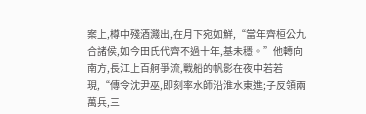案上,樽中殘酒濺出,在月下宛如鮮,“當年齊桓公九合諸侯,如今田氏代齊不過十年,基未穩。”他轉向南方,長江上百舸爭流,戰船的帆影在夜中若若現,“傳令沈尹巫,即刻率水師沿淮水東進;子反領兩萬兵,三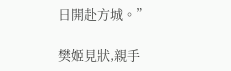日開赴方城。”

樊姬見狀,親手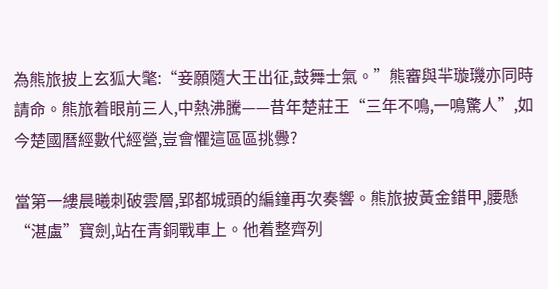為熊旅披上玄狐大氅:“妾願隨大王出征,鼓舞士氣。”熊審與羋璇璣亦同時請命。熊旅着眼前三人,中熱沸騰——昔年楚莊王“三年不鳴,一鳴驚人”,如今楚國曆經數代經營,豈會懼這區區挑釁?

當第一縷晨曦刺破雲層,郢都城頭的編鐘再次奏響。熊旅披黃金錯甲,腰懸“湛盧”寶劍,站在青銅戰車上。他着整齊列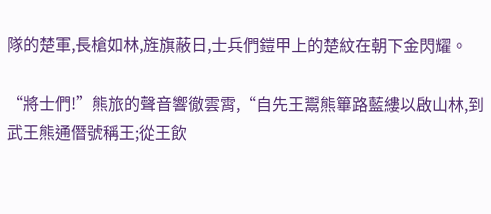隊的楚軍,長槍如林,旌旗蔽日,士兵們鎧甲上的楚紋在朝下金閃耀。

“將士們!”熊旅的聲音響徹雲霄,“自先王鬻熊篳路藍縷以啟山林,到武王熊通僭號稱王;從王飲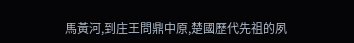馬黃河,到庄王問鼎中原,楚國歷代先祖的夙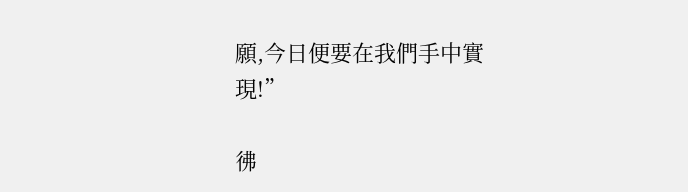願,今日便要在我們手中實現!”

彿